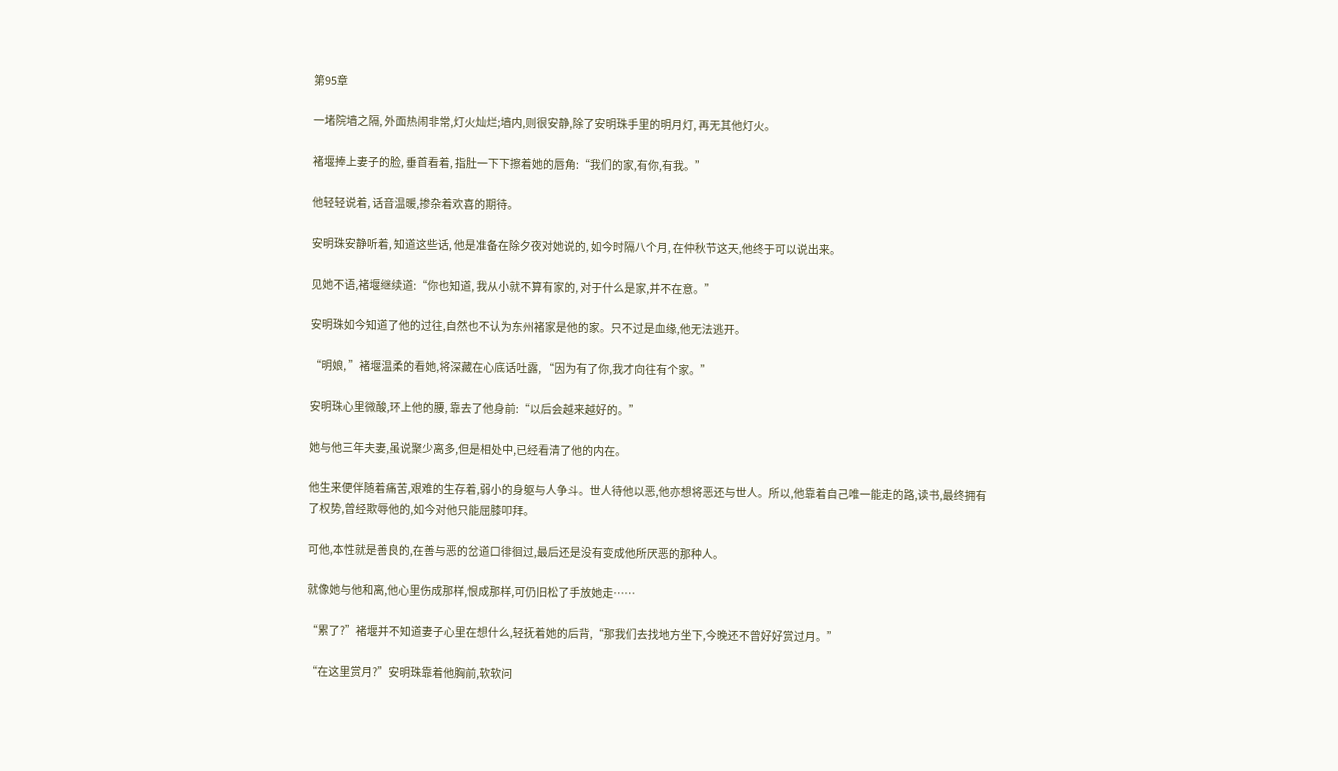第95章

一堵院墙之隔, 外面热闹非常,灯火灿烂;墙内,则很安静,除了安明珠手里的明月灯, 再无其他灯火。

褚堰捧上妻子的脸, 垂首看着, 指肚一下下擦着她的唇角:“我们的家,有你,有我。”

他轻轻说着, 话音温暖,掺杂着欢喜的期待。

安明珠安静听着, 知道这些话, 他是准备在除夕夜对她说的, 如今时隔八个月, 在仲秋节这天,他终于可以说出来。

见她不语,褚堰继续道:“你也知道, 我从小就不算有家的, 对于什么是家,并不在意。”

安明珠如今知道了他的过往,自然也不认为东州褚家是他的家。只不过是血缘,他无法逃开。

“明娘, ”褚堰温柔的看她,将深藏在心底话吐露, “因为有了你,我才向往有个家。”

安明珠心里微酸,环上他的腰, 靠去了他身前:“以后会越来越好的。”

她与他三年夫妻,虽说聚少离多,但是相处中,已经看清了他的内在。

他生来便伴随着痛苦,艰难的生存着,弱小的身躯与人争斗。世人待他以恶,他亦想将恶还与世人。所以,他靠着自己唯一能走的路,读书,最终拥有了权势,曾经欺辱他的,如今对他只能屈膝叩拜。

可他,本性就是善良的,在善与恶的岔道口徘徊过,最后还是没有变成他所厌恶的那种人。

就像她与他和离,他心里伤成那样,恨成那样,可仍旧松了手放她走……

“累了?”褚堰并不知道妻子心里在想什么,轻抚着她的后背,“那我们去找地方坐下,今晚还不曾好好赏过月。”

“在这里赏月?”安明珠靠着他胸前,软软问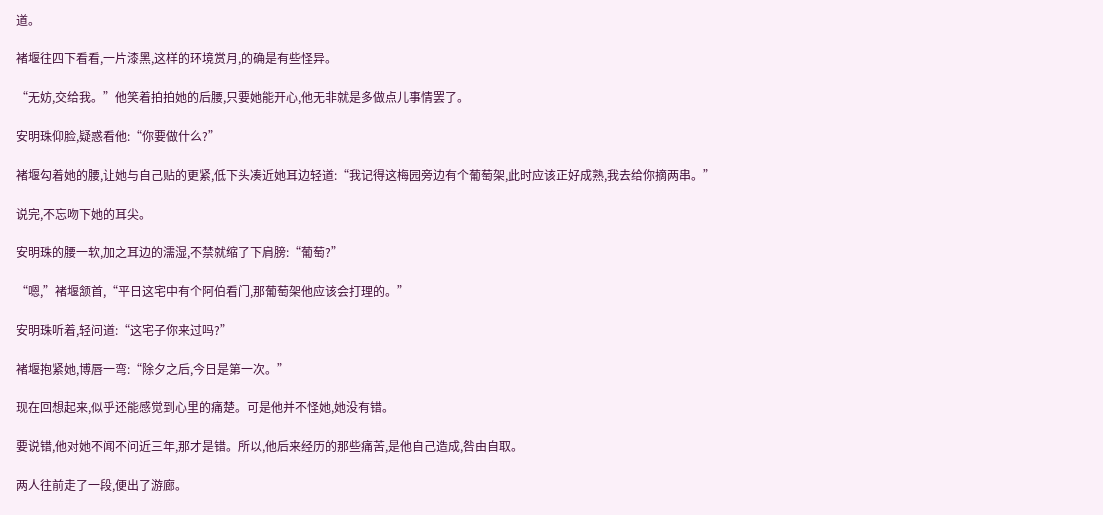道。

褚堰往四下看看,一片漆黑,这样的环境赏月,的确是有些怪异。

“无妨,交给我。”他笑着拍拍她的后腰,只要她能开心,他无非就是多做点儿事情罢了。

安明珠仰脸,疑惑看他:“你要做什么?”

褚堰勾着她的腰,让她与自己贴的更紧,低下头凑近她耳边轻道:“我记得这梅园旁边有个葡萄架,此时应该正好成熟,我去给你摘两串。”

说完,不忘吻下她的耳尖。

安明珠的腰一软,加之耳边的濡湿,不禁就缩了下肩膀:“葡萄?”

“嗯,”褚堰颔首,“平日这宅中有个阿伯看门,那葡萄架他应该会打理的。”

安明珠听着,轻问道:“这宅子你来过吗?”

褚堰抱紧她,博唇一弯:“除夕之后,今日是第一次。”

现在回想起来,似乎还能感觉到心里的痛楚。可是他并不怪她,她没有错。

要说错,他对她不闻不问近三年,那才是错。所以,他后来经历的那些痛苦,是他自己造成,咎由自取。

两人往前走了一段,便出了游廊。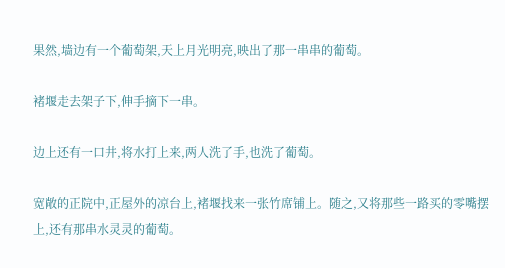果然,墙边有一个葡萄架,天上月光明亮,映出了那一串串的葡萄。

褚堰走去架子下,伸手摘下一串。

边上还有一口井,将水打上来,两人洗了手,也洗了葡萄。

宽敞的正院中,正屋外的凉台上,褚堰找来一张竹席铺上。随之,又将那些一路买的零嘴摆上,还有那串水灵灵的葡萄。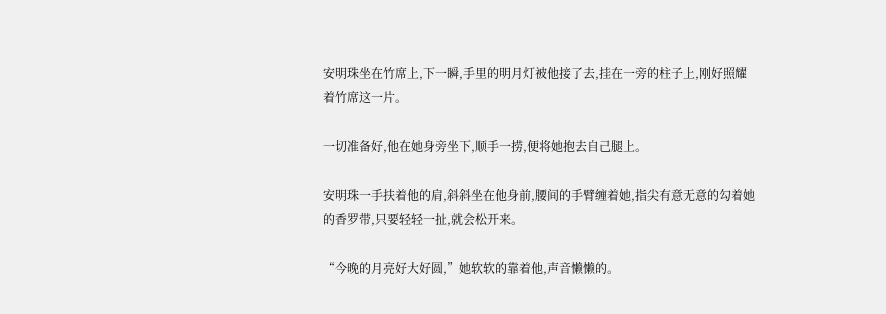安明珠坐在竹席上,下一瞬,手里的明月灯被他接了去,挂在一旁的柱子上,刚好照耀着竹席这一片。

一切准备好,他在她身旁坐下,顺手一捞,便将她抱去自己腿上。

安明珠一手扶着他的肩,斜斜坐在他身前,腰间的手臂缠着她,指尖有意无意的勾着她的香罗带,只要轻轻一扯,就会松开来。

“今晚的月亮好大好圆,”她软软的靠着他,声音懒懒的。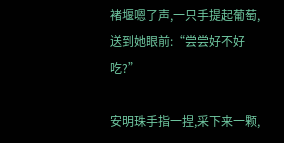褚堰嗯了声,一只手提起葡萄,送到她眼前:“尝尝好不好吃?”

安明珠手指一捏,采下来一颗,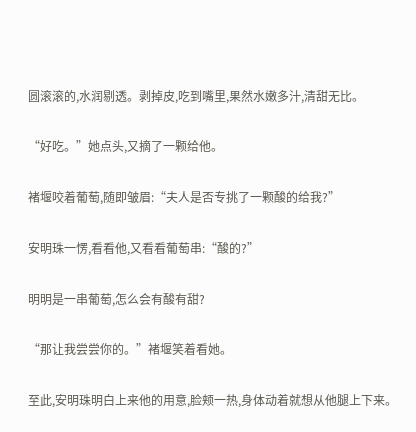圆滚滚的,水润剔透。剥掉皮,吃到嘴里,果然水嫩多汁,清甜无比。

“好吃。”她点头,又摘了一颗给他。

褚堰咬着葡萄,随即皱眉:“夫人是否专挑了一颗酸的给我?”

安明珠一愣,看看他,又看看葡萄串:“酸的?”

明明是一串葡萄,怎么会有酸有甜?

“那让我尝尝你的。”褚堰笑着看她。

至此,安明珠明白上来他的用意,脸颊一热,身体动着就想从他腿上下来。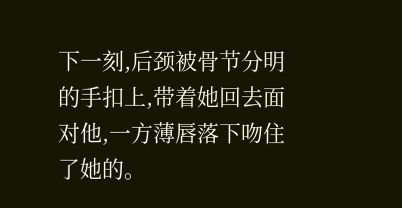下一刻,后颈被骨节分明的手扣上,带着她回去面对他,一方薄唇落下吻住了她的。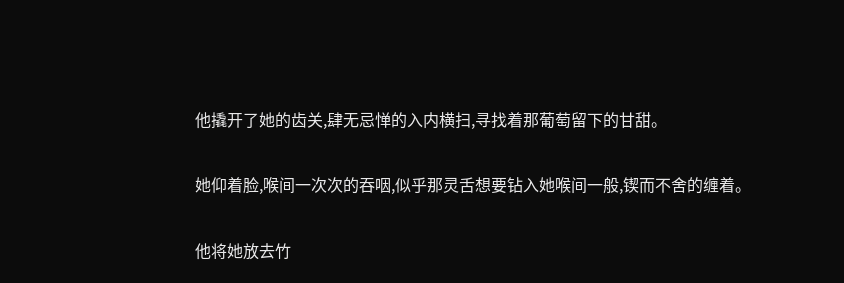他撬开了她的齿关,肆无忌惮的入内横扫,寻找着那葡萄留下的甘甜。

她仰着脸,喉间一次次的吞咽,似乎那灵舌想要钻入她喉间一般,锲而不舍的缠着。

他将她放去竹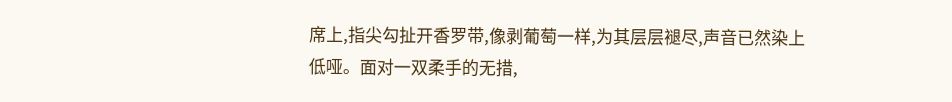席上,指尖勾扯开香罗带,像剥葡萄一样,为其层层褪尽,声音已然染上低哑。面对一双柔手的无措,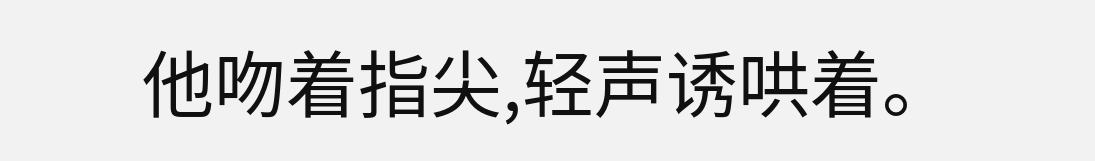他吻着指尖,轻声诱哄着。